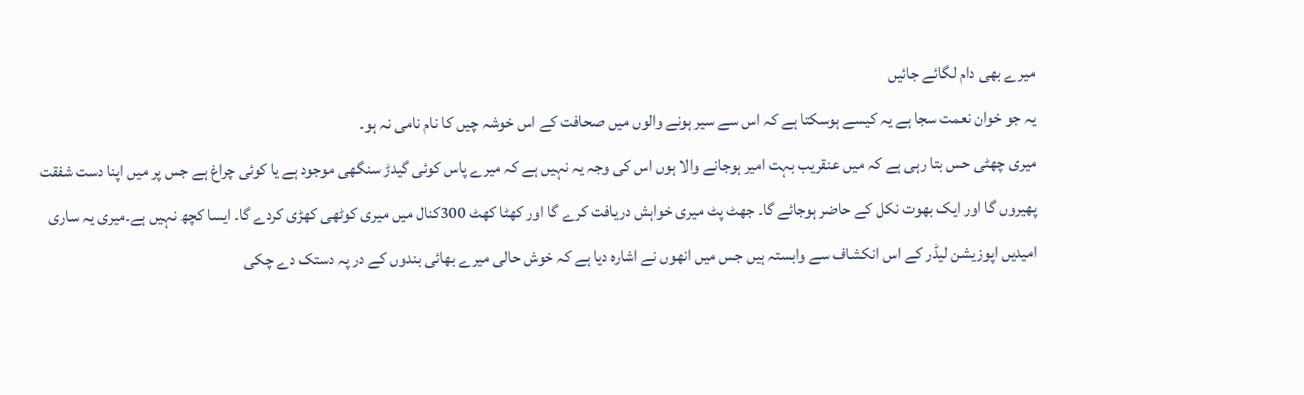میرے بھی دام لگائے جائیں
یہ جو خوان نعمت سجا ہے یہ کیسے ہوسکتا ہے کہ اس سے سیر ہونے والوں میں صحافت کے اس خوشہ چیں کا نام نامی نہ ہو۔
میری چھٹی حس بتا رہی ہے کہ میں عنقریب بہت امیر ہوجانے والا ہوں اس کی وجہ یہ نہیں ہے کہ میرے پاس کوئی گیدڑ سنگھی موجود ہے یا کوئی چراغ ہے جس پر میں اپنا دست شفقت پھیروں گا اور ایک بھوت نکل کے حاضر ہوجائے گا۔ جھٹ پٹ میری خواہش دریافت کرے گا اور کھٹا کھٹ 300کنال میں میری کوٹھی کھڑی کردے گا۔ ایسا کچھ نہیں ہے۔میری یہ ساری امیدیں اپوزیشن لیڈر کے اس انکشاف سے وابستہ ہیں جس میں انھوں نے اشارہ دیا ہے کہ خوش حالی میرے بھائی بندوں کے در پہ دستک دے چکی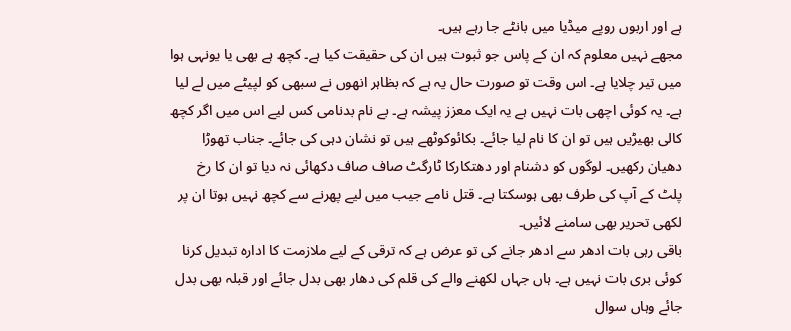ہے اور اربوں روپے میڈیا میں بانٹے جا رہے ہیں۔
مجھے نہیں معلوم کہ ان کے پاس جو ثبوت ہیں ان کی حقیقت کیا ہے۔ کچھ ہے بھی یا یونہی ہوا میں تیر چلایا ہے۔ اس وقت تو صورت حال یہ ہے کہ بظاہر انھوں نے سبھی کو لپیٹے میں لے لیا ہے۔ یہ کوئی اچھی بات نہیں ہے یہ ایک معزز پیشہ ہے۔ بے نام بدنامی کس لیے اس میں اگر کچھ کالی بھیڑیں ہیں تو ان کا نام لیا جائے۔ بکائوکوٹھے ہیں تو نشان دہی کی جائے۔ جناب تھوڑا دھیان رکھیں۔ لوگوں کو دشنام اور دھتکارکا ٹارگٹ صاف صاف دکھائی نہ دیا تو ان کا رخ پلٹ کے آپ کی طرف بھی ہوسکتا ہے۔ قتل نامے جیب میں لیے پھرنے سے کچھ نہیں ہوتا ان پر لکھی تحریر بھی سامنے لائیں۔
باقی رہی بات ادھر سے ادھر جانے کی تو عرض ہے کہ ترقی کے لیے ملازمت کا ادارہ تبدیل کرنا کوئی بری بات نہیں ہے۔ ہاں جہاں لکھنے والے کی قلم کی دھار بھی بدل جائے اور قبلہ بھی بدل جائے وہاں سوال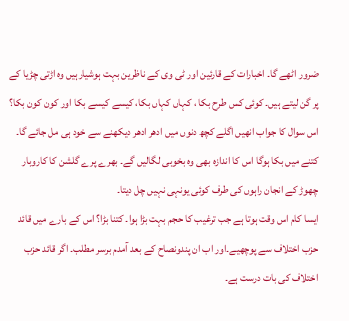ضرور اٹھے گا۔ اخبارات کے قارئین اور ٹی وی کے ناظرین بہت ہوشیارہیں وہ اڑتی چڑیا کے پر گن لیتے ہیں۔ کوئی کس طرح بکا ، کہاں کہاں بکا، کیسے کیسے بکا اور کون کون بکا؟ اس سوال کا جواب انھیں اگلے کچھ دنوں میں ادھر ادھر دیکھنے سے خود ہی مل جائے گا۔ کتنے میں بکا ہوگا اس کا اندازہ بھی وہ بخوبی لگالیں گے۔ بھرے پرے گلشن کا کاروبار چھوڑ کے انجان راہوں کی طرف کوئی یونہی نہیں چل دیتا۔
ایسا کام اس وقت ہوتا ہے جب ترغیب کا حجم بہت بڑا ہوا۔ کتنا بڑا؟ اس کے بارے میں قائد حزب اختلاف سے پوچھیے۔اور اب ان پندونصاح کے بعد آمدم برسر مطلب۔ اگر قائد حزب اختلاف کی بات درست ہے۔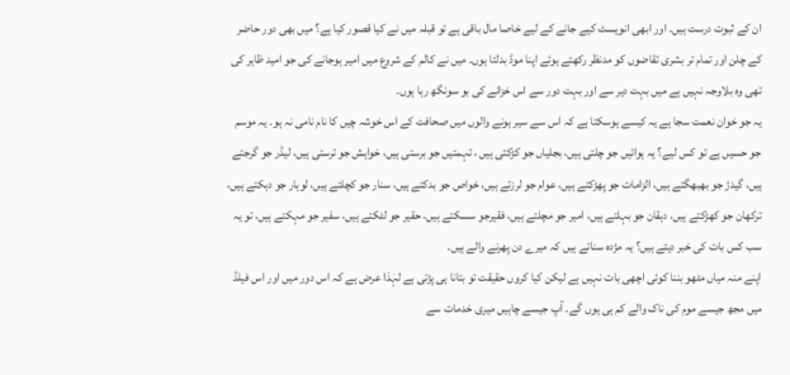ان کے ثبوت درست ہیں۔ اور ابھی انویسٹ کیے جانے کے لیے خاصا مال باقی ہے تو قبلہ میں نے کیا قصور کیا ہے؟ میں بھی دور حاضر کے چلن اور تمام تر بشری تقاضوں کو مدنظر رکھتے ہوئے اپنا موڈ بدلتا ہوں۔ میں نے کالم کے شروع میں امیر ہوجانے کی جو امید ظاہر کی تھی وہ بلاوجہ نہیں ہے میں بہت دیر سے اور بہت دور سے اس خزانے کی بو سونگھ رہا ہوں۔
یہ جو خوان نعمت سجا ہے یہ کیسے ہوسکتا ہے کہ اس سے سیر ہونے والوں میں صحافت کے اس خوشہ چیں کا نام نامی نہ ہو۔ یہ موسم جو حسیں ہے تو کس لیے؟ یہ ہوائیں جو چلتی ہیں، بجلیاں جو کڑکتی ہیں ، تہمتیں جو برستی ہیں، خواہش جو ترستی ہیں، لیڈر جو گرجتے ہیں، گیدڑ جو بھبھگتے ہیں، الزامات جو پھڑکتے ہیں، عوام جو لرزتے ہیں، خواص جو بدکتے ہیں، سنار جو کچلتے ہیں، لوہار جو دہکتے ہیں، ترکھان جو کھڑکتے ہیں، دہقان جو بہلتے ہیں، امیر جو مچلتے ہیں، فقیرجو سسکتے ہیں، حقیر جو لٹکتے ہیں، سفیر جو مہکتے ہیں، تو یہ سب کس بات کی خبر دیتے ہیں؟ یہ مژدہ سناتے ہیں کہ میرے دن پھرنے والے ہیں۔
اپنے منہ میاں مٹھو بننا کوئی اچھی بات نہیں ہے لیکن کیا کروں حقیقت تو بتانا ہی پڑتی ہے لہٰذا عرض ہے کہ اس دور میں اور اس فیلڈ میں مجھ جیسے موم کی ناک والے کم ہی ہوں گے۔ آپ جیسے چاہیں میری خدمات سے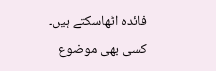فائدہ اٹھاسکتے ہیں۔ کسی بھی موضوع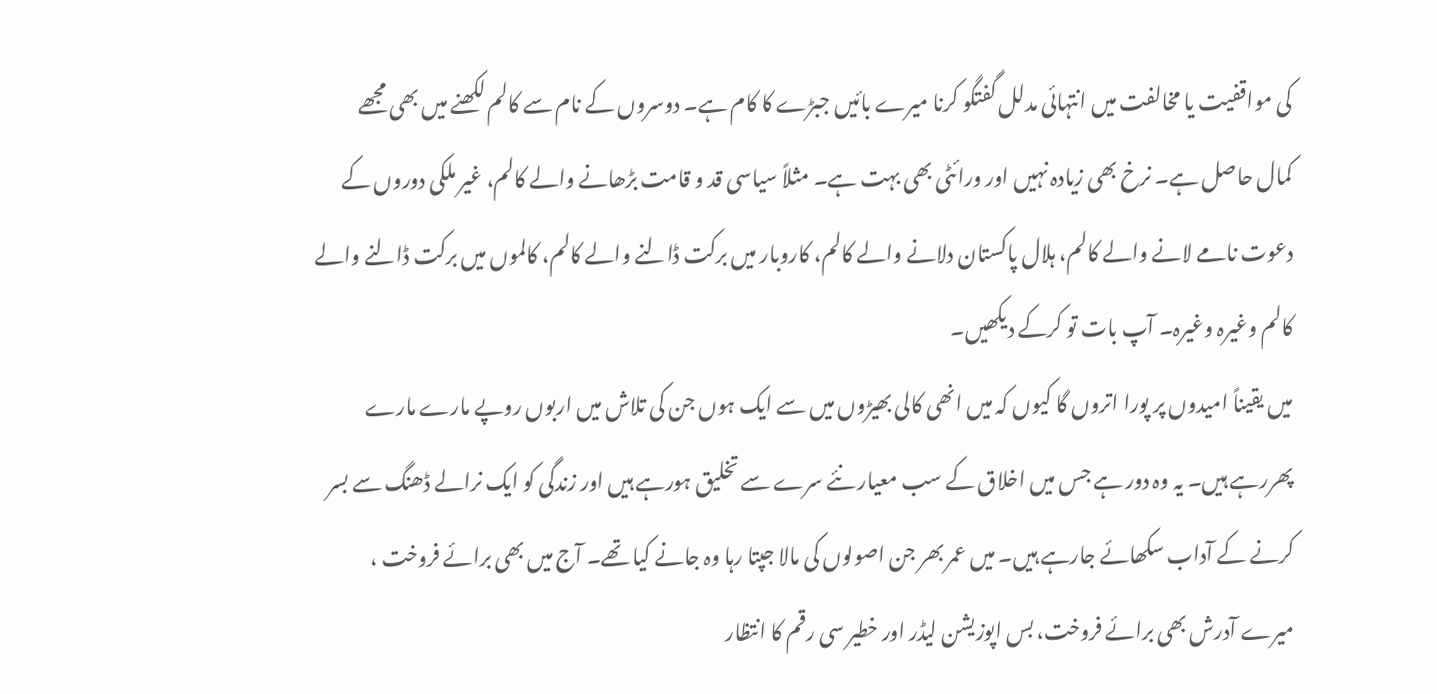کی مواقفیت یا مخالفت میں انتہائی مدلل گفتگو کرنا میرے بائیں جبڑے کا کام ہے۔ دوسروں کے نام سے کالم لکھنے میں بھی مجھے کمال حاصل ہے۔ نرخ بھی زیادہ نہیں اور ورائٹی بھی بہت ہے۔ مثلاً سیاسی قد و قامت بڑھانے والے کالم، غیر ملکی دوروں کے دعوت نامے لانے والے کالم، ہلال پاکستان دلانے والے کالم، کاروبار میں برکت ڈالنے والے کالم، کالموں میں برکت ڈالنے والے کالم وغیرہ وغیرہ۔ آپ بات تو کرکے دیکھیں۔
میں یقیناً امیدوں پر پورا اتروں گا کیوں کہ میں انھی کالی بھیڑوں میں سے ایک ہوں جن کی تلاش میں اربوں روپے مارے مارے پھررہے ہیں۔ یہ وہ دور ہے جس میں اخلاق کے سب معیار نئے سرے سے تخلیق ہورہے ہیں اور زندگی کو ایک نرالے ڈھنگ سے بسر کرنے کے آداب سکھائے جارہے ہیں۔ میں عمر بھر جن اصولوں کی مالا جپتا رہا وہ جانے کیا تھے۔ آج میں بھی برائے فروخت ، میرے آدرش بھی برائے فروخت، بس اپوزیشن لیڈر اور خطیر سی رقم کا انتظار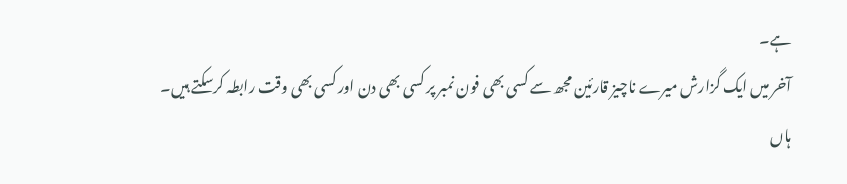ہے۔
آخر میں ایک گزارش میرے ناچیز قارئین مجھ سے کسی بھی فون نمبر پر کسی بھی دن اور کسی بھی وقت رابطہ کرسکتے ہیں۔ ہاں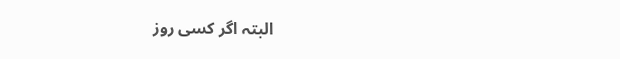البتہ اگر کسی روز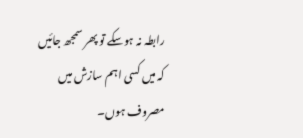رابطہ نہ ہوسکے تو پھر سمجھ جائیں کہ میں کسی اہم سازش میں مصروف ہوں۔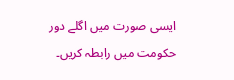ایسی صورت میں اگلے دور حکومت میں رابطہ کریں۔